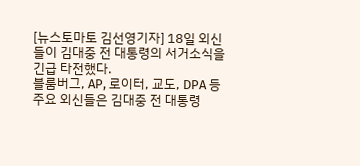[뉴스토마토 김선영기자] 18일 외신들이 김대중 전 대통령의 서거소식을 긴급 타전했다.
블룸버그, AP, 로이터, 교도, DPA 등 주요 외신들은 김대중 전 대통령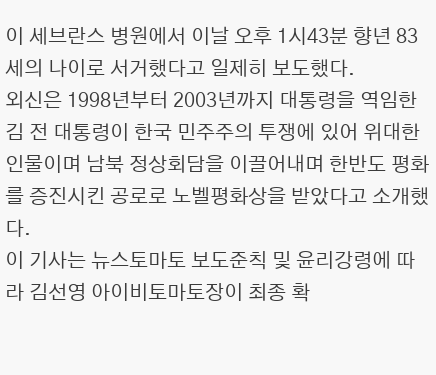이 세브란스 병원에서 이날 오후 1시43분 향년 83세의 나이로 서거했다고 일제히 보도했다.
외신은 1998년부터 2003년까지 대통령을 역임한 김 전 대통령이 한국 민주주의 투쟁에 있어 위대한 인물이며 남북 정상회담을 이끌어내며 한반도 평화를 증진시킨 공로로 노벨평화상을 받았다고 소개했다.
이 기사는 뉴스토마토 보도준칙 및 윤리강령에 따라 김선영 아이비토마토장이 최종 확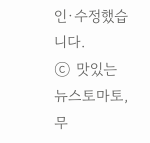인·수정했습니다.
ⓒ 맛있는 뉴스토마토, 무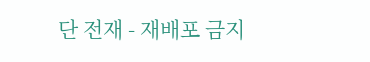단 전재 - 재배포 금지